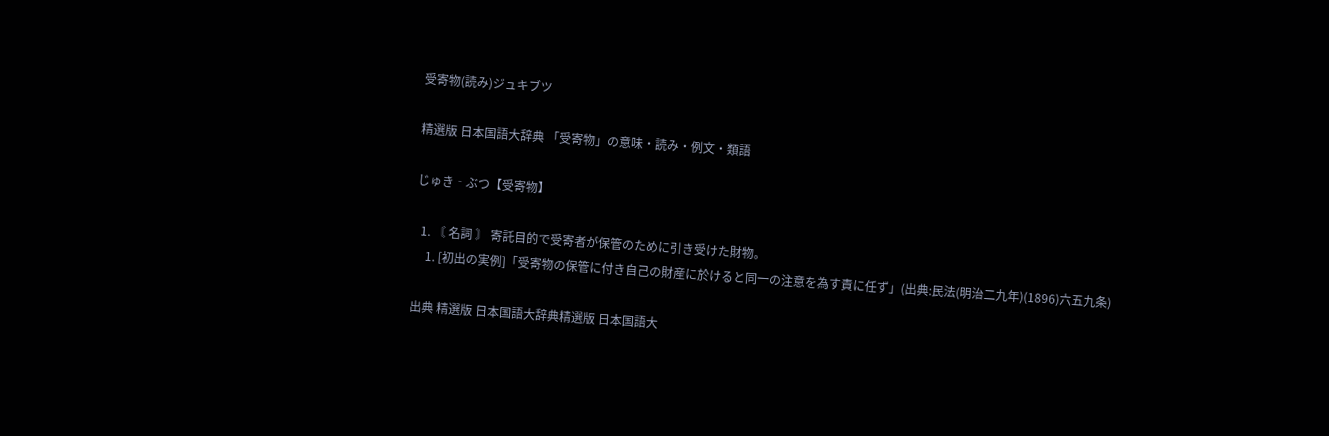受寄物(読み)ジュキブツ

精選版 日本国語大辞典 「受寄物」の意味・読み・例文・類語

じゅき‐ぶつ【受寄物】

  1. 〘 名詞 〙 寄託目的で受寄者が保管のために引き受けた財物。
    1. [初出の実例]「受寄物の保管に付き自己の財産に於けると同一の注意を為す責に任ず」(出典:民法(明治二九年)(1896)六五九条)

出典 精選版 日本国語大辞典精選版 日本国語大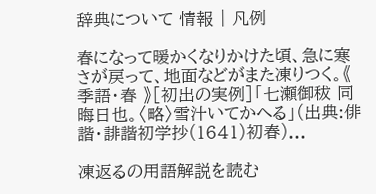辞典について 情報 | 凡例

春になって暖かくなりかけた頃、急に寒さが戻って、地面などがまた凍りつく。《 季語・春 》[初出の実例]「七瀬御秡 同晦日也。〈略〉雪汁いてかへる」(出典:俳諧・誹諧初学抄(1641)初春)...

凍返るの用語解説を読む